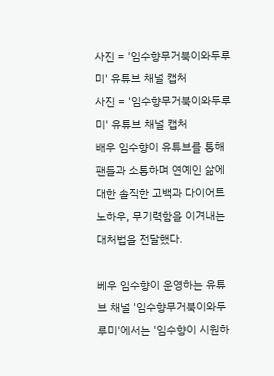사진 = '임수향무거북이와두루미' 유튜브 채널 캡처
사진 = '임수향무거북이와두루미' 유튜브 채널 캡처
배우 임수향이 유튜브를 통해 팬들과 소통하며 연예인 삶에 대한 솔직한 고백과 다이어트 노하우, 무기력함을 이겨내는 대처법을 전달했다.

베우 임수향이 운영하는 유튜브 채널 '임수향무거북이와두루미'에서는 '임수향이 시원하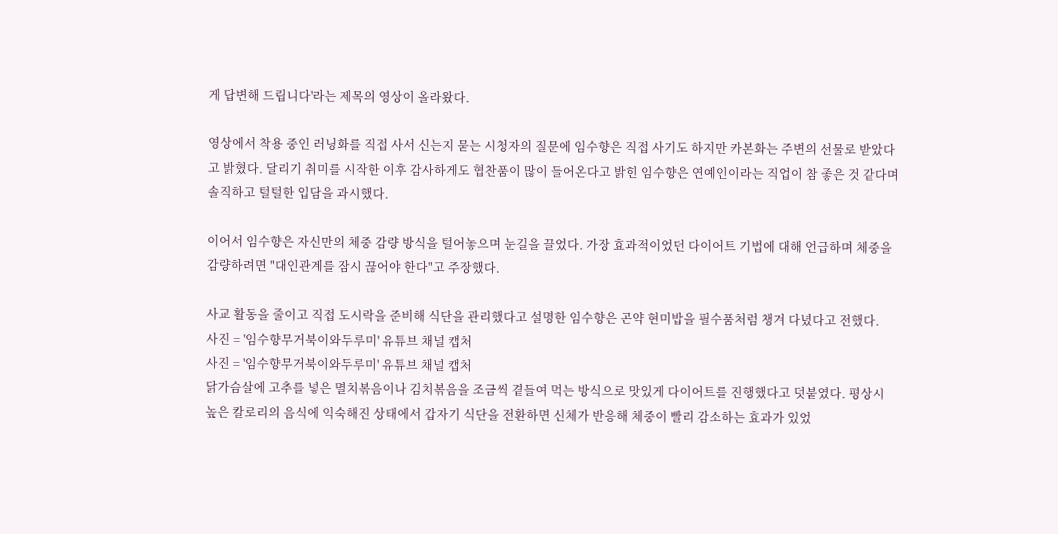게 답변해 드립니다'라는 제목의 영상이 올라왔다.

영상에서 착용 중인 러닝화를 직접 사서 신는지 묻는 시청자의 질문에 임수향은 직접 사기도 하지만 카본화는 주변의 선물로 받았다고 밝혔다. 달리기 취미를 시작한 이후 감사하게도 협찬품이 많이 들어온다고 밝힌 임수향은 연예인이라는 직업이 참 좋은 것 같다며 솔직하고 털털한 입담을 과시했다.

이어서 임수향은 자신만의 체중 감량 방식을 털어놓으며 눈길을 끌었다. 가장 효과적이었던 다이어트 기법에 대해 언급하며 체중을 감량하려면 "대인관계를 잠시 끊어야 한다"고 주장했다.

사교 활동을 줄이고 직접 도시락을 준비해 식단을 관리했다고 설명한 임수향은 곤약 현미밥을 필수품처럼 챙겨 다녔다고 전했다.
사진 = '임수향무거북이와두루미' 유튜브 채널 캡처
사진 = '임수향무거북이와두루미' 유튜브 채널 캡처
닭가슴살에 고추를 넣은 멸치볶음이나 김치볶음을 조금씩 곁들여 먹는 방식으로 맛있게 다이어트를 진행했다고 덧붙였다. 평상시 높은 칼로리의 음식에 익숙해진 상태에서 갑자기 식단을 전환하면 신체가 반응해 체중이 빨리 감소하는 효과가 있었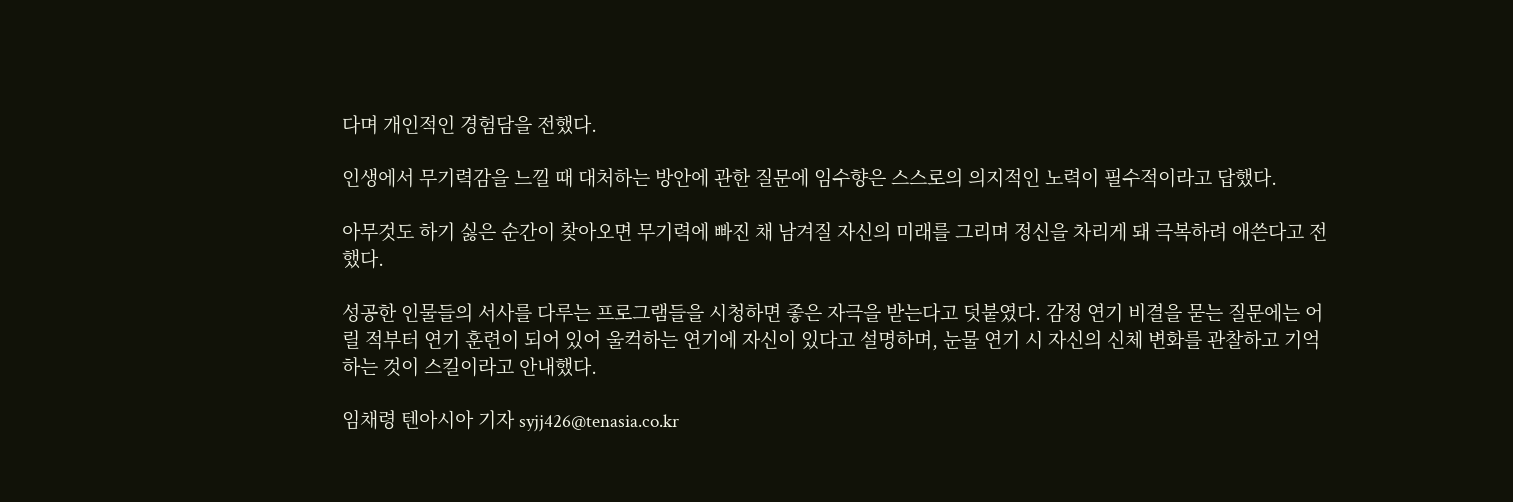다며 개인적인 경험담을 전했다.

인생에서 무기력감을 느낄 때 대처하는 방안에 관한 질문에 임수향은 스스로의 의지적인 노력이 필수적이라고 답했다.

아무것도 하기 싫은 순간이 찾아오면 무기력에 빠진 채 남겨질 자신의 미래를 그리며 정신을 차리게 돼 극복하려 애쓴다고 전했다.

성공한 인물들의 서사를 다루는 프로그램들을 시청하면 좋은 자극을 받는다고 덧붙였다. 감정 연기 비결을 묻는 질문에는 어릴 적부터 연기 훈련이 되어 있어 울컥하는 연기에 자신이 있다고 설명하며, 눈물 연기 시 자신의 신체 변화를 관찰하고 기억하는 것이 스킬이라고 안내했다.

임채령 텐아시아 기자 syjj426@tenasia.co.kr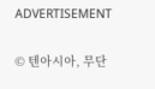ADVERTISEMENT

© 텐아시아, 무단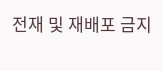전재 및 재배포 금지